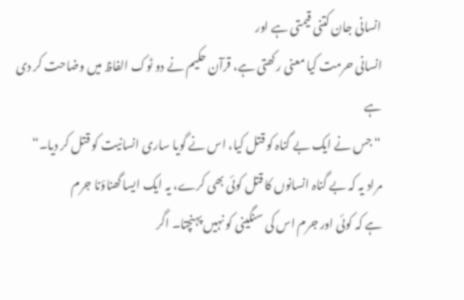انسانی جان کتنی قیمتی ہے اور
انسانی حرمت کیا معنی رکھتی ہے، قرآن حکیم نے دو ٹوک الفاظ میں وضاحت کر دی
ہے
“جس نے ایک بے گناہ کو قتل کیا، اس نے گویا ساری انسانیت کو قتل کر دیا۔“
مراد یہ کہ بے گناہ انسانوں کا قتل کوئی بھی کرے، یہ ایک ایسا گھناؤنا جرم
ہے کہ کوئی اور جرم اس کی سنگینی کو نہیں پہنچتا۔ اگر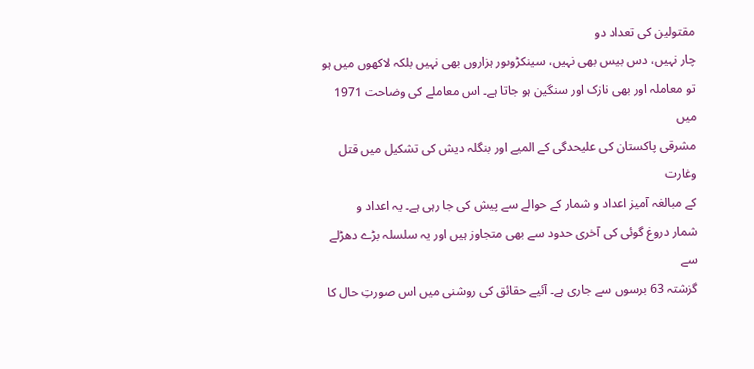مقتولین کی تعداد دو
چار نہیں، دس بیس بھی نہیں، سینکڑوںور ہزاروں بھی نہیں بلکہ لاکھوں میں ہو
تو معاملہ اور بھی نازک اور سنگین ہو جاتا ہے۔ اس معاملے کی وضاحت 1971 میں
مشرقی پاکستان کی علیحدگی کے المیے اور بنگلہ دیش کی تشکیل میں قتل وغارت
کے مبالغہ آمیز اعداد و شمار کے حوالے سے پیش کی جا رہی ہے۔ یہ اعداد و
شمار دروغ گوئی کی آخری حدود سے بھی متجاوز ہیں اور یہ سلسلہ بڑے دھڑلے سے
گزشتہ 63 برسوں سے جاری ہے۔ آئیے حقائق کی روشنی میں اس صورتِ حال کا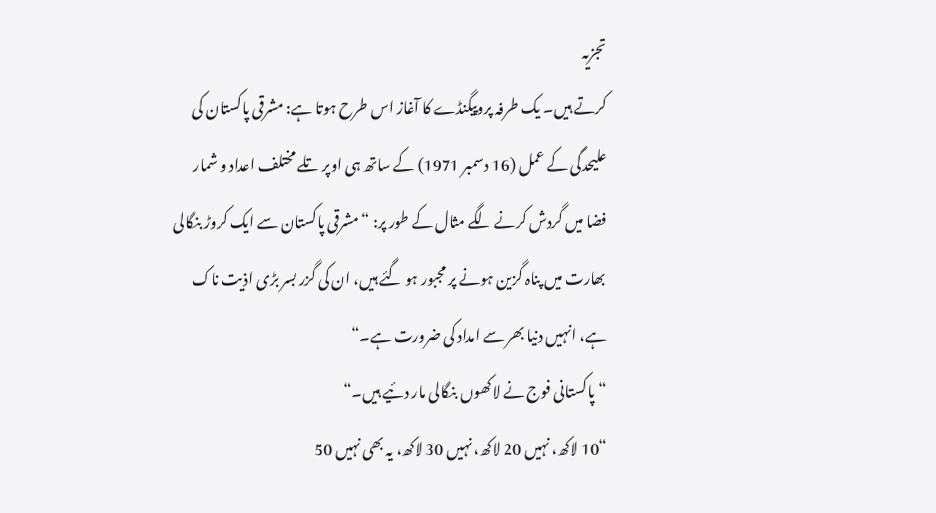تجزیہ
کرتے ہیں۔ یک طرفہ پروپیگنڈے کا آغاز اس طرح ہوتا ہے: مشرقی پاکستان کی
علیحدگی کے عمل (16 دسمبر 1971) کے ساتھ ہی اوپر تلے مختلف اعداد و شمار
فضا میں گردش کرنے لگے مثال کے طور پر: “مشرقی پاکستان سے ایک کروڑ بنگالی
بھارت میں پناہ گزین ہونے پر مجبور ہو گئے ہیں، ان کی گزر بسر بڑی اذیت ناک
ہے، انہیں دنیا بھر سے امداد کی ضرورت ہے۔“
“پاکستانی فوج نے لاکھوں بنگالی مار دئیے ہیں۔“
“10 لاکھ، نہیں 20 لاکھ، نہیں 30 لاکھ، یہ بھی نہیں 50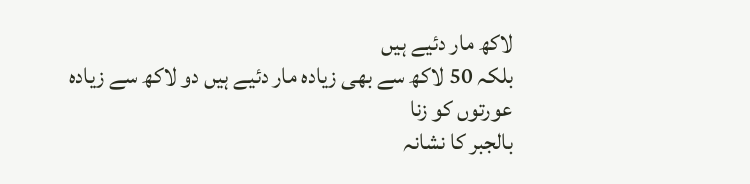لاکھ مار دئیے ہیں
بلکہ 50 لاکھ سے بھی زیادہ مار دئیے ہیں دو لاکھ سے زیادہ عورتوں کو زنا
بالجبر کا نشانہ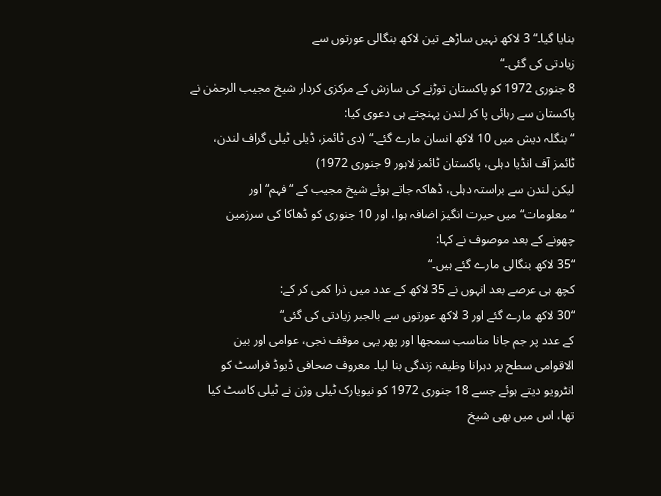بنایا گیا۔“ 3 لاکھ نہیں ساڑھے تین لاکھ بنگالی عورتوں سے
زیادتی کی گئی۔“
8 جنوری 1972 کو پاکستان توڑنے کی سازش کے مرکزی کردار شیخ مجیب الرحمٰن نے
پاکستان سے رہائی پا کر لندن پہنچتے ہی دعوی کیا:
“ بنگلہ دیش میں 10 لاکھ انسان مارے گئے۔“ (دی ٹائمز، ڈیلی ٹیلی گراف لندن،
ٹائمز آف انڈیا دہلی، پاکستان ٹائمز لاہور 9 جنوری 1972)
لیکن لندن سے براستہ دہلی، ڈھاکہ جاتے ہوئے شیخ مجیب کے “فہم“ اور
“معلومات“ میں حیرت انگیز اضافہ ہوا، اور 10 جنوری کو ڈھاکا کی سرزمین
چھونے کے بعد موصوف نے کہا:
“35 لاکھ بنگالی مارے گئے ہیں۔“
کچھ ہی عرصے بعد انہوں نے 35 لاکھ کے عدد میں ذرا کمی کر کے:
“30 لاکھ مارے گئے اور 3 لاکھ عورتوں سے بالجبر زیادتی کی گئی“
کے عدد پر جم جانا مناسب سمجھا اور پھر یہی موقف نجی، عوامی اور بین
الاقوامی سطح پر دہرانا وظیفہ زندگی بنا لیا۔ معروف صحافی ڈیوڈ فراسٹ کو
انٹرویو دیتے ہوئے جسے 18 جنوری 1972 کو نیویارک ٹیلی وژن نے ٹیلی کاسٹ کیا
تھا، اس میں بھی شیخ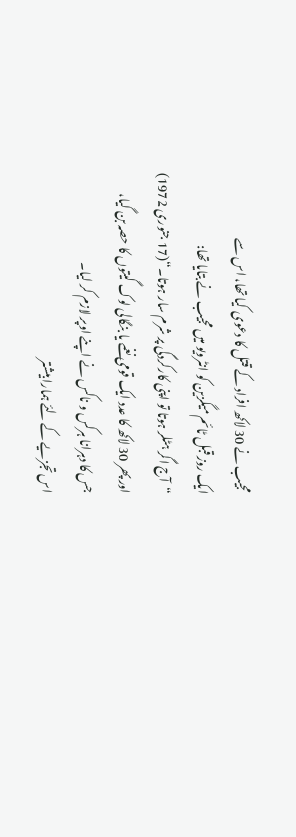مجیب نے 30 لاکھ افراد کے قتل کا دعوی کیا تھا، اس سے
ایک روز قبل ٹائم میگزین کو انٹرویو میں مجیب نے بتایا تھا:
“آج اگر ہٹلر ہوتا تو اپنی کارکردگی پر شرم سار ہوتا۔“(17 جنوری 1972)
اور پھر 30 لاکھ کا عدد ایک قومی نغمے یا بنگالی لوک گیتوں کا حصہ بن گیا،
جس کا دہرانا ہرکس و ناکس نے اپنے اوپر لازم کر لیا۔
اس تجزیے کے لئے ہمارا بیشتر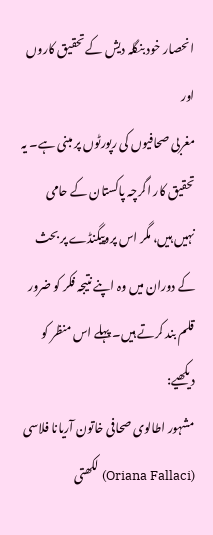انحصار خود بنگلہ دیش کے تحقیق کاروں اور
مغربی صحافیوں کی رپورٹوں پر مبنی ہے۔ یہ تحقیق کار اگرچہ پاکستان کے حامی
نہیں ہیں، مگر اس پروپیگنڈے پر بحث کے دوران میں وہ اپنے نتیجہ فکر کو ضرور
قلم بند کرتے ہیں۔ پہلے اس منظر کو دیکھیے:
مشہور اطالوی صحافی خاتون آریانا فلاسی (Oriana Fallaci) لکھتی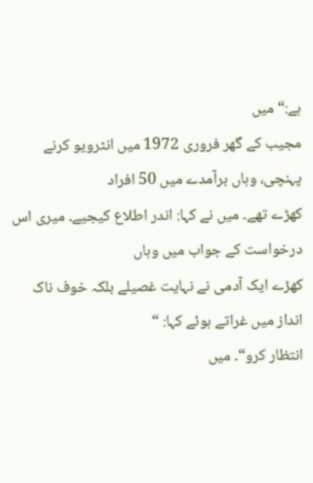ہے:“ میں
مجیب کے گھر فروری 1972 میں انٹرویو کرنے پہنچی، وہاں برآمدے میں 50 افراد
کھڑے تھے۔ میں نے کہا: اندر اطلاع کیجیے۔ میری اس درخواست کے جواب میں وہاں
کھڑے ایک آدمی نے نہایت غصیلے بلکہ خوف ناک انداز میں غراتے ہوئے کہا: “
انتظار کرو“۔ میں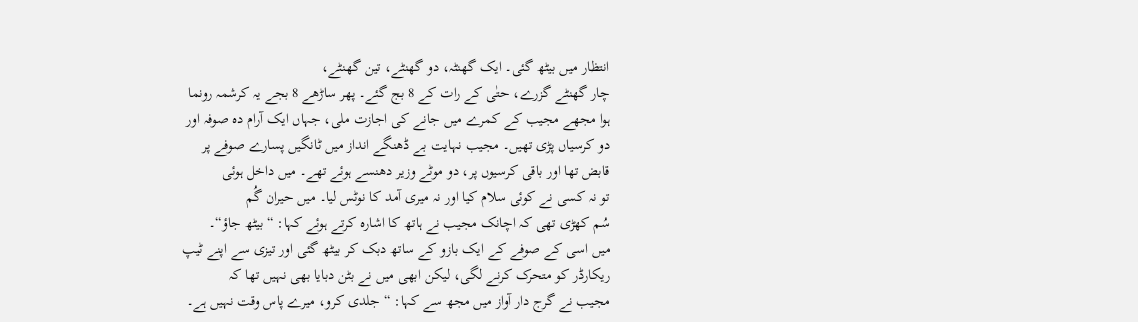انتظار میں بیٹھ گئی۔ ایک گھنٹہ، دو گھنٹے، تین گھنٹے،
چار گھنٹے گزرے، حتٰی کے رات کے 8 بج گئے۔ پھر ساڑھے 8 بجے یہ کرشمہ رونما
ہوا مجھے مجیب کے کمرے میں جانے کی اجازت ملی، جہاں ایک آرام دہ صوفہ اور
دو کرسیاں پڑی تھیں۔ مجیب نہایت بے ڈھنگے انداز میں ٹانگیں پسارے صوفے پر
قابض تھا اور باقی کرسیوں پر، دو موٹے وزیر دھنسے ہوئے تھے۔ میں داخل ہوئی
تو نہ کسی نے کوئی سلام کیا اور نہ میری آمد کا نوٹس لیا۔ میں حیران گُم
سُم کھڑی تھی کہ اچانک مجیب نے ہاتھ کا اشارہ کرتے ہوئے کہا: “ بیٹھ جاؤ“۔
میں اسی کے صوفے کے ایک بازو کے ساتھ دبک کر بیٹھ گئی اور تیزی سے اپنے ٹیپ
ریکارڈر کو متحرک کرنے لگی، لیکن ابھی میں نے بٹن دبایا بھی نہیں تھا کہ
مجیب نے گرج دار آواز میں مجھ سے کہا: “ جلدی کرو، میرے پاس وقت نہیں ہے۔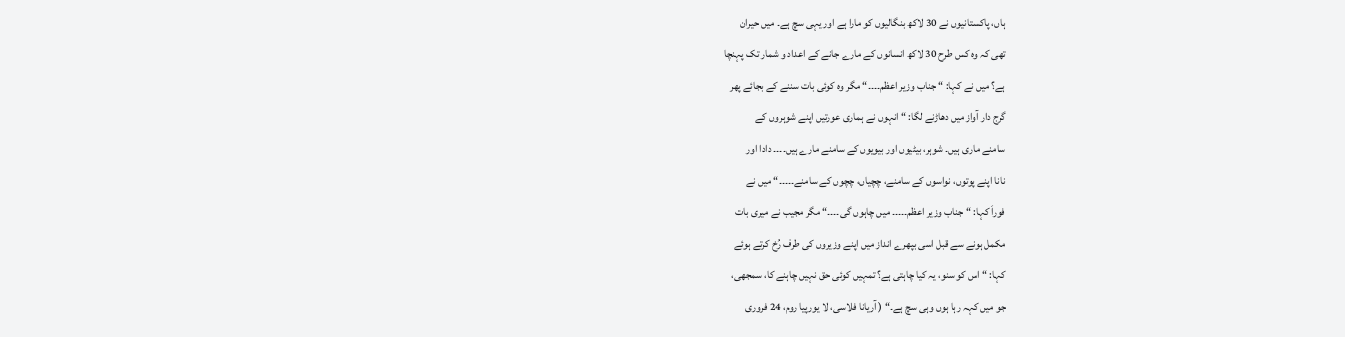ہاں، پاکستانیوں نے 30 لاکھ بنگالیوں کو مارا ہے اور یہی سچ ہے۔ میں حیران
تھی کہ وہ کس طرح 30 لاکھ انسانوں کے مارے جانے کے اعداد و شمار تک پہنچا
ہے؟ میں نے کہا: “ جناب وزیر اعظم۔۔۔۔“ مگر وہ کوئی بات سننے کے بجائے پھر
گرج دار آواز میں دھاڑنے لگا: “ انہوں نے ہماری عورتیں اپنے شوہروں کے
سامنے ماری ہیں۔ شوہر، بیٹیوں اور بیویوں کے سامنے مارے ہیں۔۔۔۔ دادا اور
نانا اپنے پوتوں، نواسوں کے سامنے، چچیاں، چچوں کے سامنے۔۔۔۔۔“ میں نے
فوراَ کہا: “ جناب وزیر اعظم۔۔۔۔۔ میں چاہوں گی۔۔۔۔“ مگر مجیب نے میری بات
مکمل ہونے سے قبل اسی بپھرے انداز میں اپنے وزیروں کی طرف رُخ کرتے ہوئے
کہا: “ اس کو سنو، یہ کیا چاہتی ہے؟ تمہیں کوئی حق نہیں چاہنے کا، سمجھی،
جو میں کہہ رہا ہوں وہی سچ ہے۔“ ( آریانا فلاسی، لا یورپیا روم، 24 فروری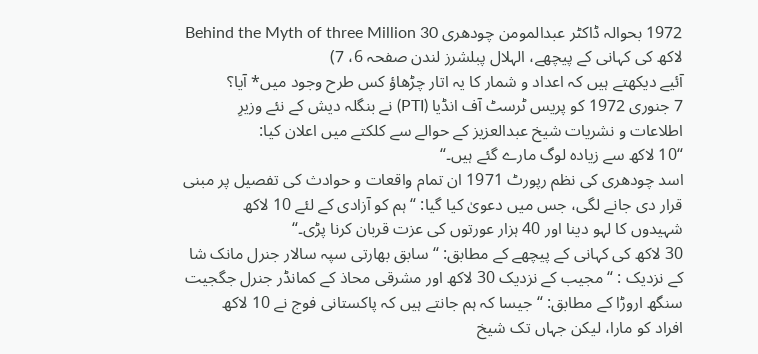1972 بحوالہ ڈاکٹر عبدالمومن چودھری Behind the Myth of three Million 30
لاکھ کی کہانی کے پیچھے، الہلال پبلشرز لندن صفحہ 6، 7)
آئیے دیکھتے ہیں کہ اعداد و شمار کا یہ اتار چڑھاؤ کس طرح وجود میں* آیا؟
7 جنوری 1972 کو پریس ٹرسٹ آف انڈیا (PTI) نے بنگلہ دیش کے نئے وزیرِ
اطلاعات و نشریات شیخ عبدالعزیز کے حوالے سے کلکتے میں اعلان کیا:
“10 لاکھ سے زیادہ لوگ مارے گئے ہیں۔“
اسد چودھری کی نظم رپورٹ 1971 ان تمام واقعات و حوادث کی تفصیل پر مبنی
قرار دی جانے لگی، جس میں دعویٰ کیا گیا: “ ہم کو آزادی کے لئے 10 لاکھ
شہیدوں کا لہو دینا اور 40 ہزار عورتوں کی عزت قربان کرنا پڑی۔“
30 لاکھ کی کہانی کے پیچھے کے مطابق: “ سابق بھارتی سپہ سالار جنرل مانک شا
کے نزدیک : “مجیب کے نزدیک 30 لاکھ اور مشرقی محاذ کے کمانڈر جنرل جگجیت
سنگھ اروڑا کے مطابق: “ جیسا کہ ہم جانتے ہیں کہ پاکستانی فوج نے 10 لاکھ
افراد کو مارا، لیکن جہاں تک شیخ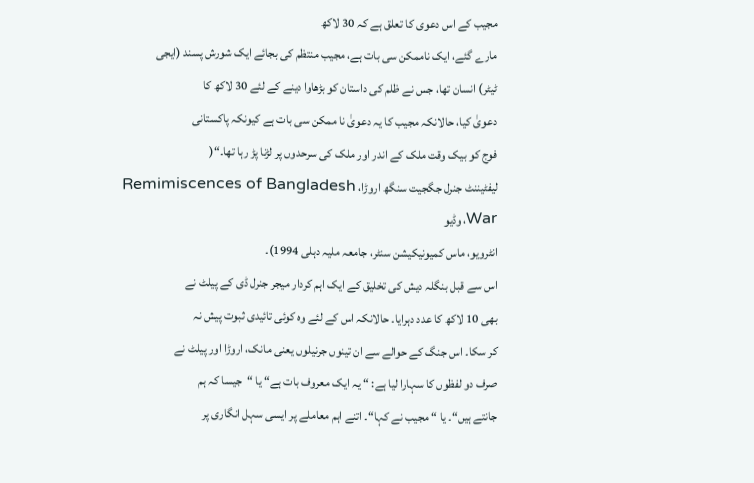مجیب کے اس دعوی کا تعلق ہے کہ 30 لاکھ
مارے گئے، ایک ناممکن سی بات ہے، مجیب منتظم کی بجائے ایک شورش پسند (ایجی
ٹیٹر) انسان تھا، جس نے ظلم کی داستان کو بڑھاوا دینے کے لئے 30 لاکھ کا
دعویٰ کیا، حالانکہ مجیب کا یہ دعویٰ نا ممکن سی بات ہے کیونکہ پاکستانی
فوج کو بیک وقت ملک کے اندر اور ملک کی سرحدوں پر لڑنا پڑ رہا تھا۔“(
لیفٹیننٹ جنرل جگجیت سنگھ اروڑا، Remimiscences of Bangladesh War، وڈیو
انٹرویو، ماس کمیونیکیشن سنٹر، جامعہ ملیہ دہلی 1994)۔
اس سے قبل بنگلہ دیش کی تخلیق کے ایک اہم کردار میجر جنرل ڈی کے پیلٹ نے
بھی 10 لاکھ کا عدد دہرایا۔ حالانکہ اس کے لئے وہ کوئی تائیدی ثبوت پیش نہ
کر سکا۔ اس جنگ کے حوالے سے ان تینوں جرنیلوں یعنی مانک، اروڑا اور پیلٹ نے
صرف دو لفظوں کا سہارا لیا ہے: “ یہ ایک معروف بات ہے“ یا “جیسا کہ ہم
جانتے ہیں“۔ یا “ مجیب نے کہا“۔ اتنے اہم معاملے پر ایسی سہل انگاری پر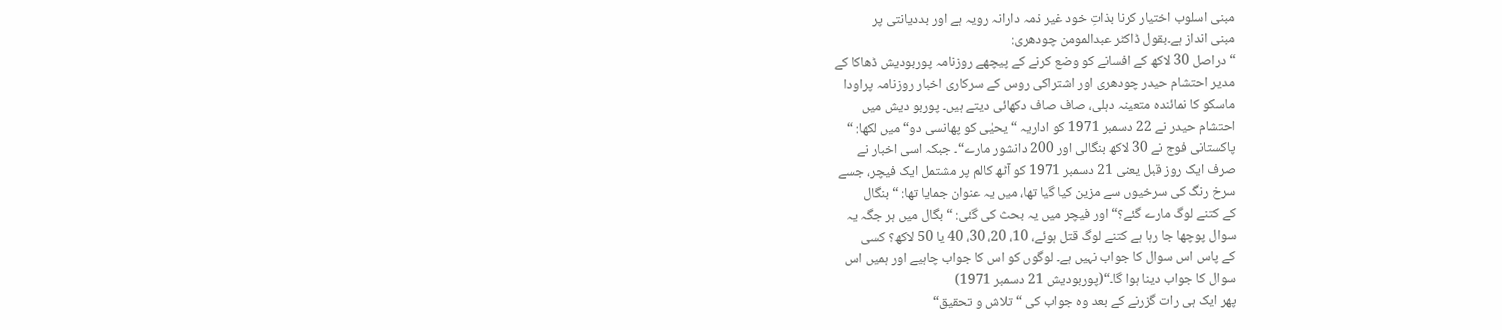مبنی اسلوب اختیار کرنا بذاتِ خود غیر ذمہ دارانہ رویہ ہے اور بددیانتی پر
مبنی انداز ہے۔بقول ڈاکٹر عبدالمومن چودھری:
“ دراصل 30 لاکھ کے افسانے کو وضع کرنے کے پیچھے روزنامہ پوربودیش ڈھاکا کے
مدیر احتشام حیدر چودھری اور اشتراکی روس کے سرکاری اخبار روزنامہ پراودا
ماسکو کا نمائندہ متعینہ دہلی، صاف صاف دکھائی دیتے ہیں۔ پوربو دیش میں
احتشام حیدر نے 22 دسمبر 1971 کو اداریہ “ یحیٰی کو پھانسی دو“ میں لکھا: “
پاکستانی فوج نے 30 لاکھ بنگالی اور 200 دانشور مارے“۔ جبکہ اسی اخبار نے
صرف ایک روز قبل یعنی 21 دسمبر 1971 کو آٹھ کالم پر مشتمل ایک فیچر، جسے
سرخ رنگ کی سرخیوں سے مزین کیا گیا تھا، میں یہ عنوان جمایا تھا: “ بنگال
کے کتنے لوگ مارے گئے؟“ اور فیچر میں یہ بحث کی گئی: “ بگال میں ہر جگہ یہ
سوال پوچھا جا رہا ہے کتنے لوگ قتل ہوئے، 10، 20، 30، 40 یا 50 لاکھ؟ کسی
کے پاس اس سوال کا جواب نہیں ہے۔ لوگوں کو اس کا جواب چاہیے اور ہمیں اس
سوال کا جواب دینا ہوا گا۔“(پوربودیش 21 دسمبر 1971)
پھر ایک ہی رات گزرنے کے بعد وہ جواب کی “ تلاش و تحقیق“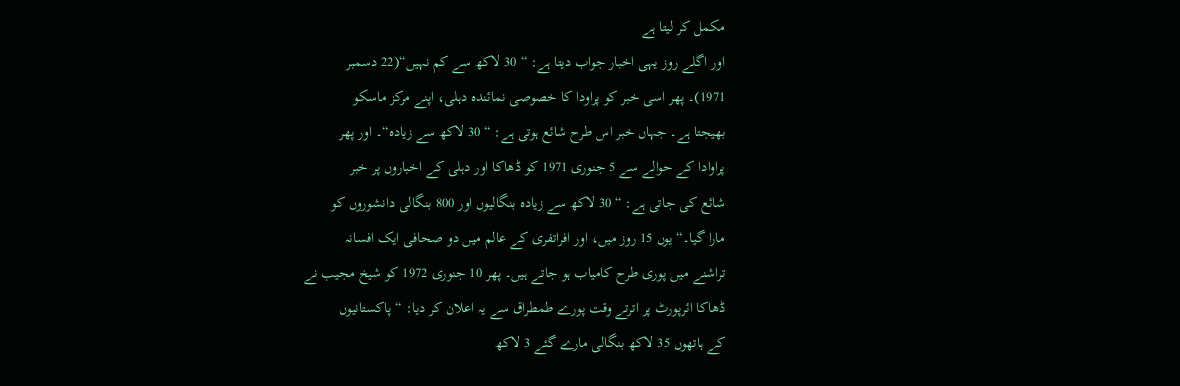مکمل کر لیتا ہے
اور اگلے روز یہی اخبار جواب دیتا ہے: “ 30 لاکھ سے کم نہیں“(22 دسمبر
1971)۔ پھر اسی خبر کو پراودا کا خصوصی نمائندہ دہلی، اپنے مرکز ماسکو
بھیجتا ہے۔ جہاں خبر اس طرح شائع ہوتی ہے: “ 30 لاکھ سے زیادہ“۔ اور پھر
پراوادا کے حوالے سے 5 جنوری 1971 کو ڈھاکا اور دہلی کے اخباروں پر خبر
شائع کی جاتی ہے: “ 30 لاکھ سے زیادہ بنگالیوں اور 800 بنگالی دانشوروں کو
مارا گیا۔“ یوں 15 روز میں، اور افراتفری کے عالم میں دو صحافی ایک افسانہ
تراشنے میں پوری طرح کامیاب ہو جاتے ہیں۔ پھر 10 جنوری 1972 کو شیخ مجیب نے
ڈھاکا ائرپورٹ پر اترتے وقت پورے طمطراق سے یہ اعلان کر دیا: “ پاکستانیوں
کے ہاتھوں 35 لاکھ بنگالی مارے گئے 3 لاکھ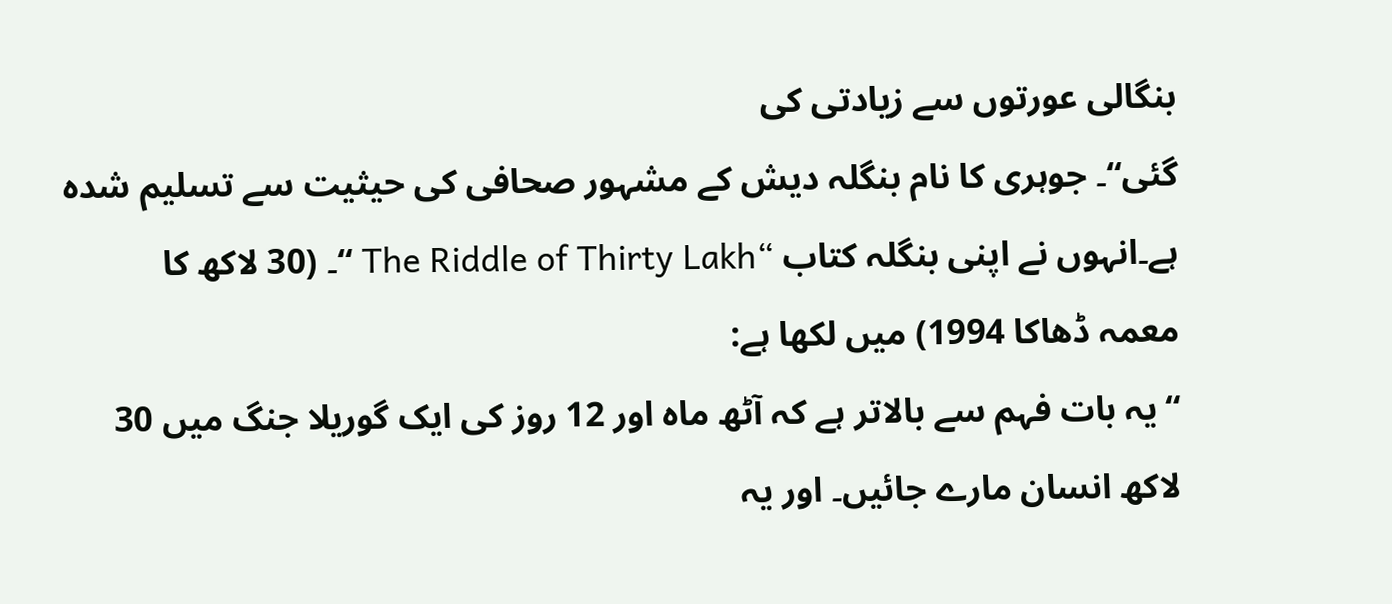بنگالی عورتوں سے زیادتی کی
گئی“۔ جوہری کا نام بنگلہ دیش کے مشہور صحافی کی حیثیت سے تسلیم شدہ
ہے۔انہوں نے اپنی بنگلہ کتاب “The Riddle of Thirty Lakh “۔ (30 لاکھ کا
معمہ ڈھاکا 1994) میں لکھا ہے:
“یہ بات فہم سے بالاتر ہے کہ آٹھ ماہ اور 12 روز کی ایک گوریلا جنگ میں 30
لاکھ انسان مارے جائیں۔ اور یہ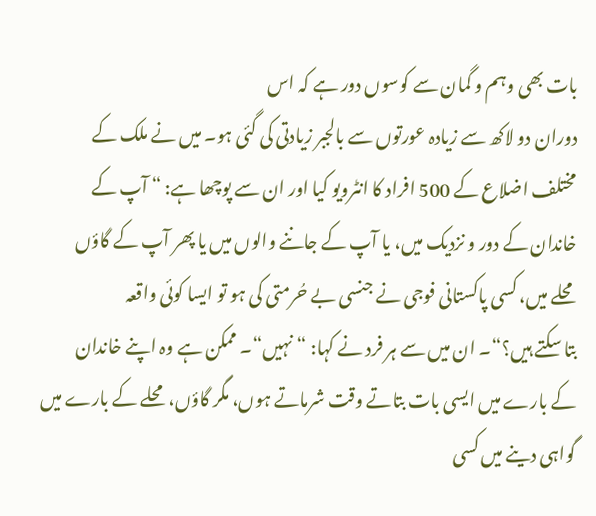بات بھی وہم و گمان سے کوسوں دور ہے کہ اس
دوران دو لاکھ سے زیادہ عورتوں سے بالجبر زیادتی کی گئی ہو۔ میں نے ملک کے
مختلف اضلاع کے 500 افراد کا انٹرویو کیا اور ان سے پوچھا ہے: “ آپ کے
خاندان کے دور و نزدیک میں، یا آپ کے جاننے والوں میں یا پھر آپ کے گاؤں
محلے میں، کسی پاکستانی فوجی نے جنسی بے حُرمتی کی ہو تو ایسا کوئی واقعہ
بتا سکتے ہیں؟“۔ ان میں سے ہر فرد نے کہا: “نہیں“۔ ممکن ہے وہ اپنے خاندان
کے بارے میں ایسی بات بتاتے وقت شرماتے ہوں، مگر گاؤں، محلے کے بارے میں
گواہی دینے میں کسی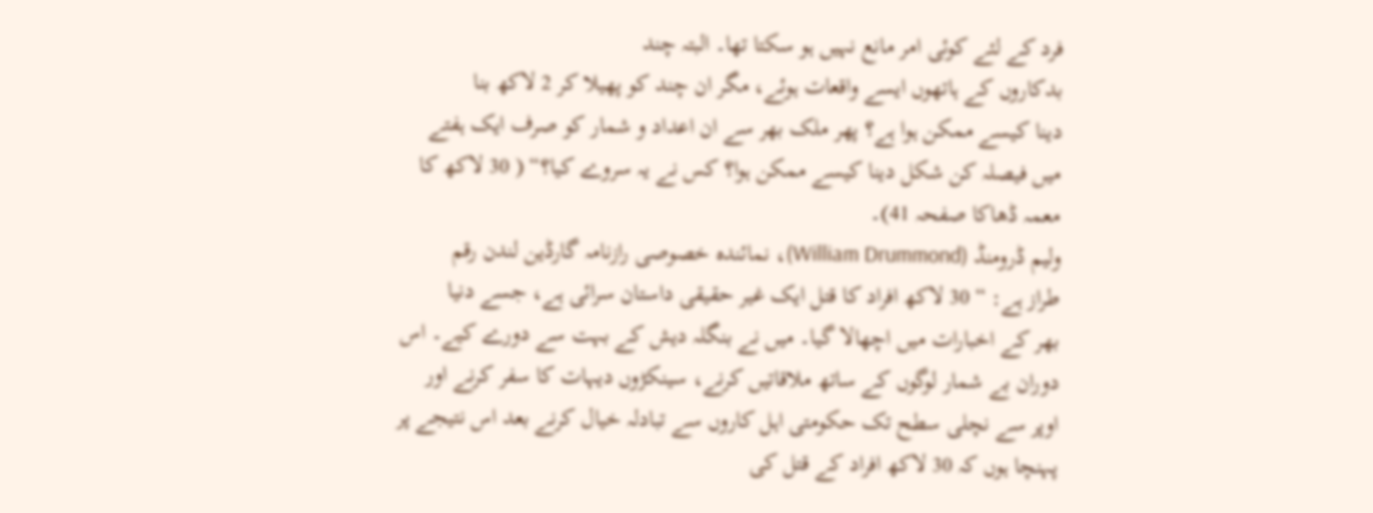فرد کے لئے کوئی امر مانع نہیں ہو سکتا تھا۔ البتہ چند
بدکاروں کے ہاتھوں ایسے واقعات ہوئے، مگر ان چند کو پھیلا کر 2 لاکھ بنا
دینا کیسے ممکن ہوا ہے؟ پھر ملک بھر سے ان اعداد و شمار کو صرف ایک ہفتے
میں فیصلہ کن شکل دینا کیسے ممکن ہوا؟ کس نے یہ سروے کیا؟“ ( 30 لاکھ کا
معمہ ڈھاکا صفحہ 41)۔
ولیم ڈرومنڈ (William Drummond)، نمائندہ خصوصی رازنامہ گارڈین لندن رقم
طراز ہے: “ 30 لاکھ افراد کا قتل ایک غیر حقیقی داستان سرائی ہے، جسے دنیا
بھر کے اخبارات میں اچھالا گیا۔ میں نے بنگلہ دیش کے بہت سے دورے کیے۔ اس
دوران بے شمار لوگوں کے ساتھ ملاقاتیں کرنے، سینکڑوں دیہات کا سفر کرنے اور
اوپر سے نچلی سطح تک حکومتی اہل کاروں سے تبادلہ خیال کرنے بعد اس نتیجے پر
پہنچا ہوں کہ 30 لاکھ افراد کے قتل کی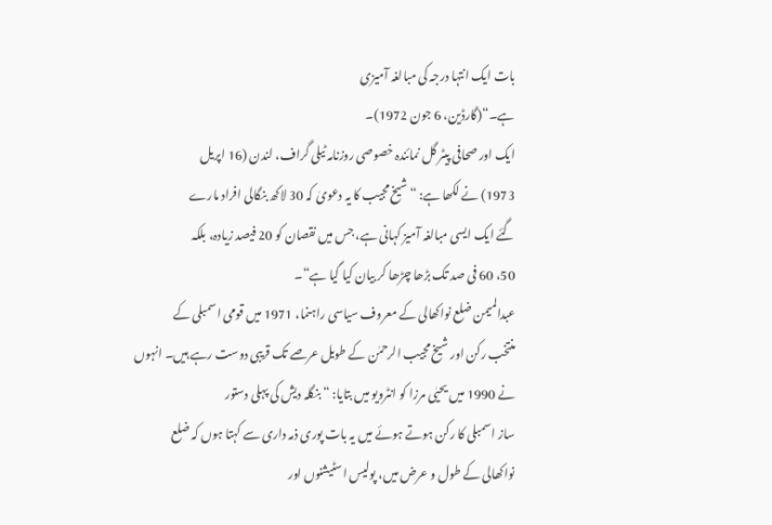بات ایک انتہا درجہ کی مبالغہ آمیزی
ہے۔“(گارڈین، 6 جون 1972)۔
ایک اور صحافی پیٹر گل نمائندہ خصوصی روزنامہ ٹیلی گراف، لندن (16 اپریل
1973) نے لکھا ہے: “ شیخ مجیب کا یہ دعویٰ کہ 30 لاکھ بنگالی افراد مارے
گئے ایک ایسی مبالغہ آمیز کہانی ہے، جس میں نقصان کو 20 فیصد زیادہ، بلکہ
50، 60 فی صد تک بڑھا چڑھا کر بیان کیا گیا ہے“۔
عبدالمیمن ضلع نواکھالی کے معروف سیاسی راہنما، 1971 میں قومی اسمبلی کے
منتخب رکن اور شیخ مجیب الرحمٰن کے طویل عرصے تک قریبی دوست رہے ہیں۔ انہوں
نے 1990 میں یحیٰی مرزا کو انٹرویو میں بتایا: “ بنگلہ دیش کی پہلی دستور
ساز اسمبلی کا رکن ہوتے ہوئے میں یہ بات پوری ذمہ داری سے کہتا ہوں کہ ضلع
نواکھالی کے طول و عرض میں، پولیس اسٹیشنوں اور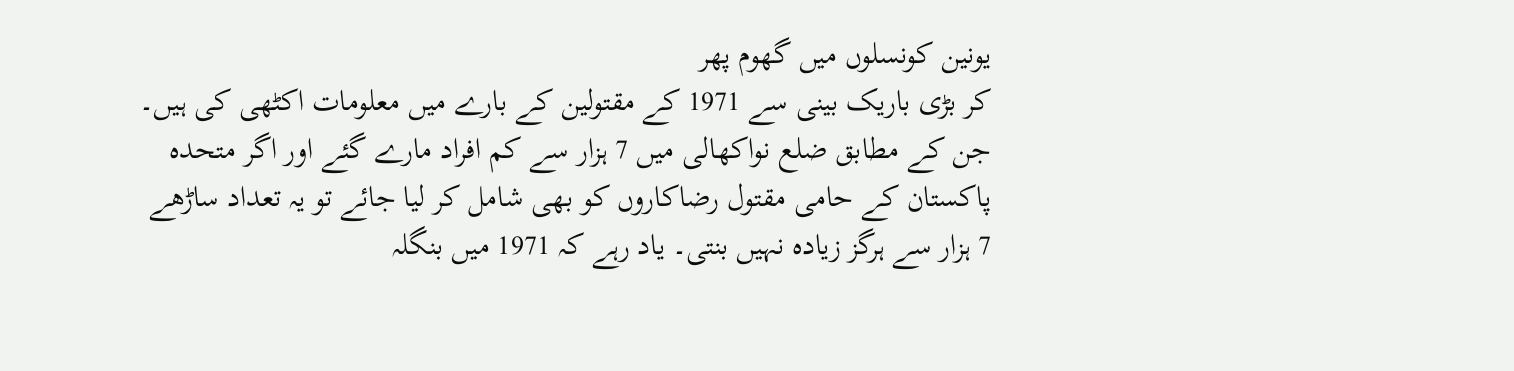یونین کونسلوں میں گھوم پھر
کر بڑی باریک بینی سے 1971 کے مقتولین کے بارے میں معلومات اکٹھی کی ہیں۔
جن کے مطابق ضلع نواکھالی میں 7 ہزار سے کم افراد مارے گئے اور اگر متحدہ
پاکستان کے حامی مقتول رضاکاروں کو بھی شامل کر لیا جائے تو یہ تعداد ساڑھے
7 ہزار سے ہرگز زیادہ نہیں بنتی۔ یاد رہے کہ 1971 میں بنگلہ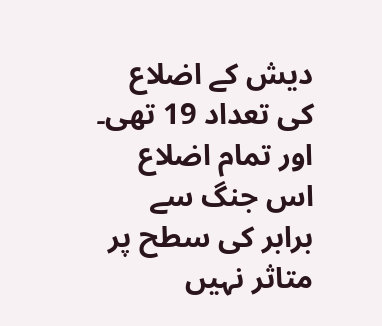دیش کے اضلاع
کی تعداد 19 تھی۔ اور تمام اضلاع اس جنگ سے برابر کی سطح پر متاثر نہیں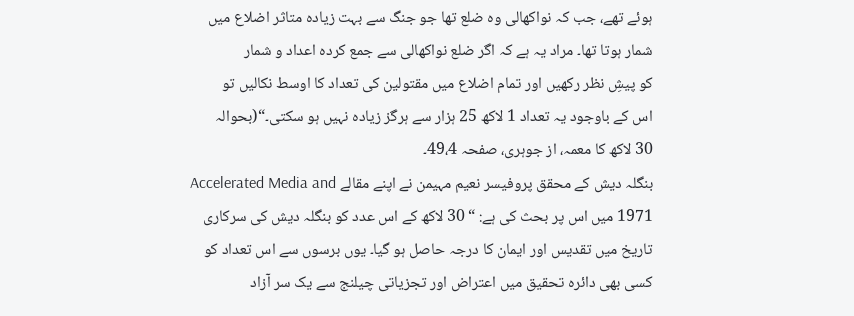ہوئے تھے، جب کہ نواکھالی وہ ضلع تھا جو جنگ سے بہت زیادہ متاثر اضلاع میں
شمار ہوتا تھا۔ مراد یہ ہے کہ اگر ضلع نواکھالی سے جمع کردہ اعداد و شمار
کو پیشِ نظر رکھیں اور تمام اضلاع میں مقتولین کی تعداد کا اوسط نکالیں تو
اس کے باوجود یہ تعداد 1 لاکھ 25 ہزار سے ہرگز زیادہ نہیں ہو سکتی۔“(بحوالہ
30 لاکھ کا معمہ، از جوہری، صفحہ 49،4۔
بنگلہ دیش کے محقق پروفیسر نعیم مہیمن نے اپنے مقالے Accelerated Media and
1971 میں اس پر بحث کی ہے: “ 30 لاکھ کے اس عدد کو بنگلہ دیش کی سرکاری
تاریخ میں تقدیس اور ایمان کا درجہ حاصل ہو گیا۔ یوں برسوں سے اس تعداد کو
کسی بھی دائرہ تحقیق میں اعتراض اور تجزیاتی چیلنج سے یک سر آزاد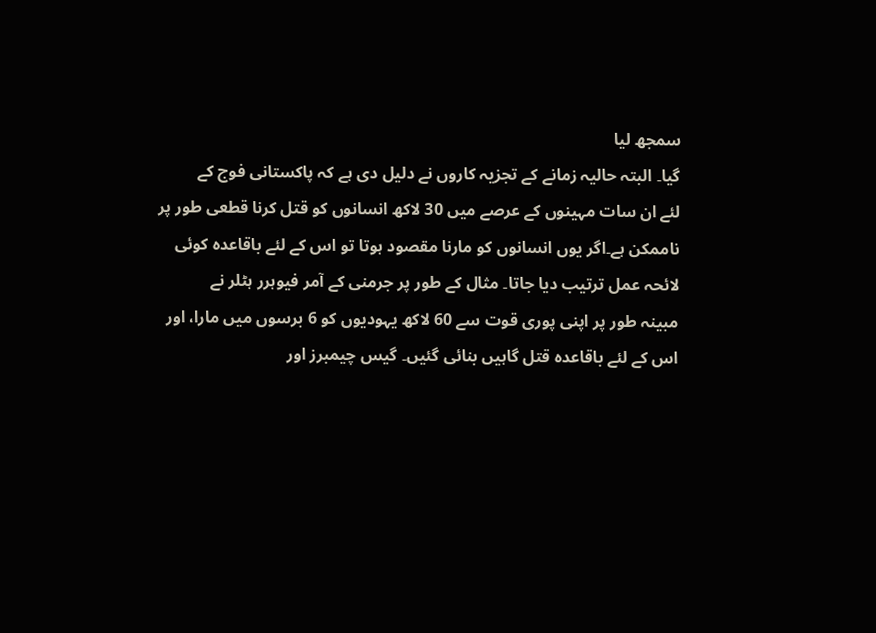سمجھ لیا
گیا۔ البتہ حالیہ زمانے کے تجزیہ کاروں نے دلیل دی ہے کہ پاکستانی فوج کے
لئے ان سات مہینوں کے عرصے میں 30 لاکھ انسانوں کو قتل کرنا قطعی طور پر
ناممکن ہے۔اگر یوں انسانوں کو مارنا مقصود ہوتا تو اس کے لئے باقاعدہ کوئی
لائحہ عمل ترتیب دیا جاتا۔ مثال کے طور پر جرمنی کے آمر فیوہرر ہٹلر نے
مبینہ طور پر اپنی پوری قوت سے 60 لاکھ یہودیوں کو 6 برسوں میں مارا، اور
اس کے لئے باقاعدہ قتل گاہیں بنائی گئیں۔ گیس چیمبرز اور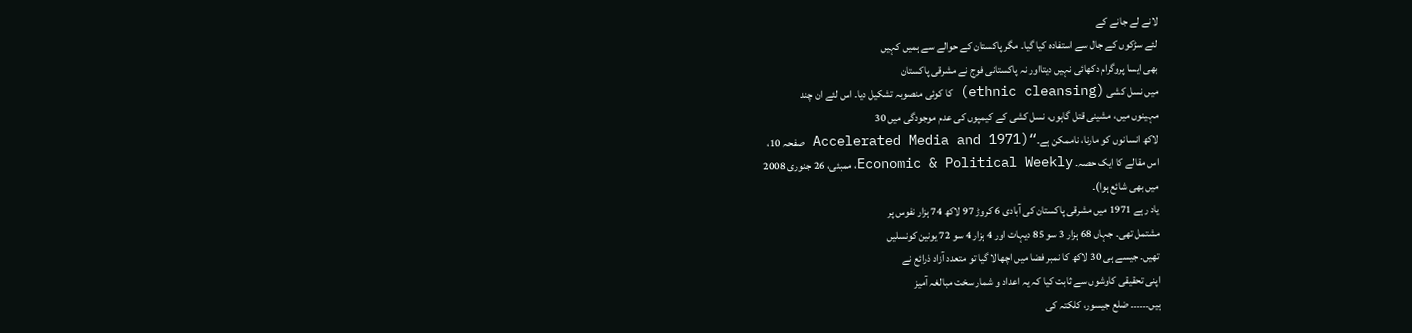لانے لے جانے کے
لئے سڑکوں کے جال سے استفادہ کیا گیا۔ مگر پاکستان کے حوالے سے ہمیں کہیں
بھی ایسا پروگرام دکھائی نہیں دیتااور نہ پاکستانی فوج نے مشرقی پاکستان
میں نسل کشی (ethnic cleansing) کا کوئی منصوبہ تشکیل دیا۔ اس لئے ان چند
مہینوں میں، مشینی قتل گاہوں، نسل کشی کے کیمپوں کی عدم موجودگی میں 30
لاکھ انسانوں کو مارنا، ناممکن ہے۔“(Accelerated Media and 1971 صفحہ 10،
اس مقالے کا ایک حصہ۔ Economic & Political Weekly، ممبئی، 26 جنوری 2008
میں بھی شائع ہوا)۔
یاد رہے 1971 میں مشرقی پاکستان کی آبادی 6 کروڑ 97 لاکھ 74 ہزار نفوس پر
مشتمل تھی۔ جہاں 68 ہزار 3 سو 85 دیہات اور 4 ہزار 4 سو 72 یونین کونسلیں
تھیں۔ جیسے ہی 30 لاکھ کا نمبر فضا میں اچھالا گیا تو متعدد آزاد ذرائع نے
اپنی تحقیقی کاوشوں سے ثابت کیا کہ یہ اعداد و شمار سخت مبالغہ آمیز
ہیں۔۔۔۔۔۔ ضلع جیسور، کلکتہ کی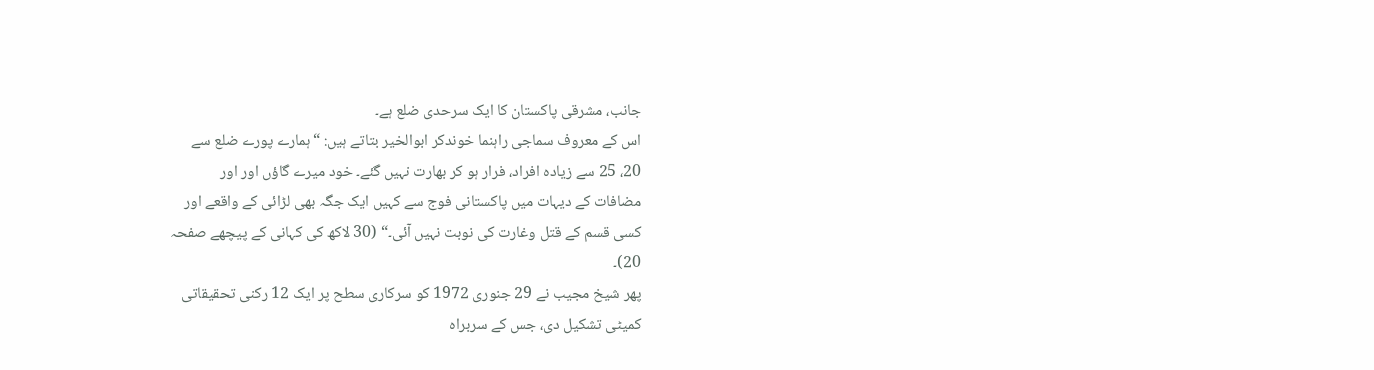جانب، مشرقی پاکستان کا ایک سرحدی ضلع ہے۔
اس کے معروف سماجی راہنما خوندکر ابوالخیر بتاتے ہیں: “ہمارے پورے ضلع سے
20، 25 سے زیادہ افراد، فرار ہو کر بھارت نہیں گئے۔ خود میرے گاؤں اور اور
مضافات کے دیہات میں پاکستانی فوج سے کہیں ایک جگہ بھی لڑائی کے واقعے اور
کسی قسم کے قتل وغارت کی نوبت نہیں آئی۔“ (30 لاکھ کی کہانی کے پیچھے صفحہ
20)۔
پھر شیخ مجیب نے 29 جنوری 1972 کو سرکاری سطح پر ایک 12 رکنی تحقیقاتی
کمیٹی تشکیل دی، جس کے سربراہ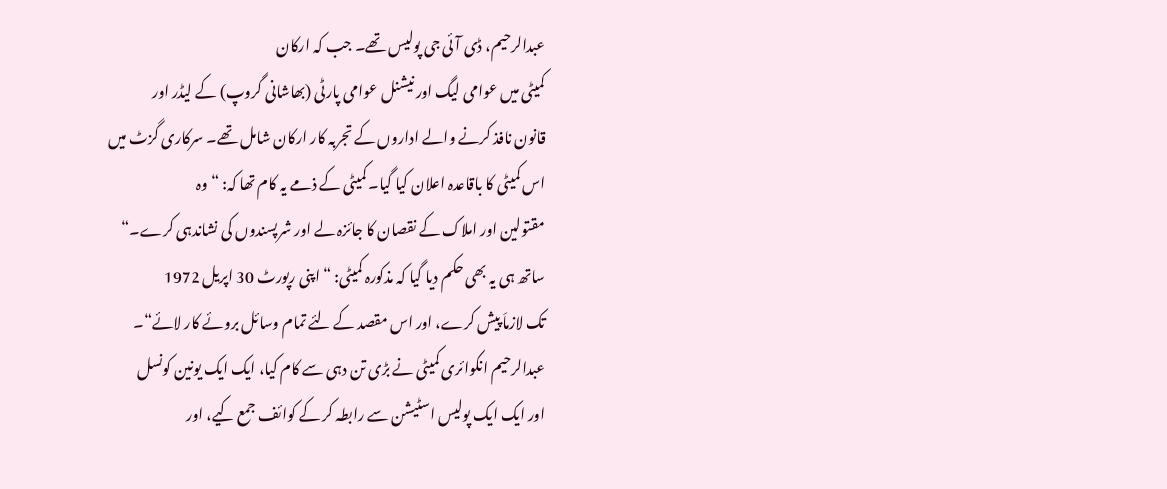عبدالرحیم، ڈی آئی جی پولیس تھے۔ جب کہ ارکان
کمیٹی میں عوامی لیگ اور نیشنل عوامی پارٹی (بھاشانی گروپ) کے لیڈر اور
قانون نافذ کرنے والے اداروں کے تجربہ کار ارکان شامل تھے۔ سرکاری گزٹ میں
اس کمیٹی کا باقاعدہ اعلان کیا گیا۔ کمیٹی کے ذمے یہ کام تھا کہ: “ وہ
مقتولین اور املاک کے نقصان کا جائزہ لے اور شرپسندوں کی نشاندہی کرے۔“
ساتھ ہی یہ بھی حکم دیا گیا کہ مذکورہ کمیٹی: “ اپنی رپورٹ 30 اپریل 1972
تک لازماَ پیش کرے، اور اس مقصد کے لئے تمام وسائل بروئے کار لائے“۔
عبدالرحیم انکوائری کمیٹی نے بڑی تن دہی سے کام کیا، ایک ایک یونین کونسل
اور ایک ایک پولیس اسٹیشن سے رابطہ کر کے کوائف جمع کیے، اور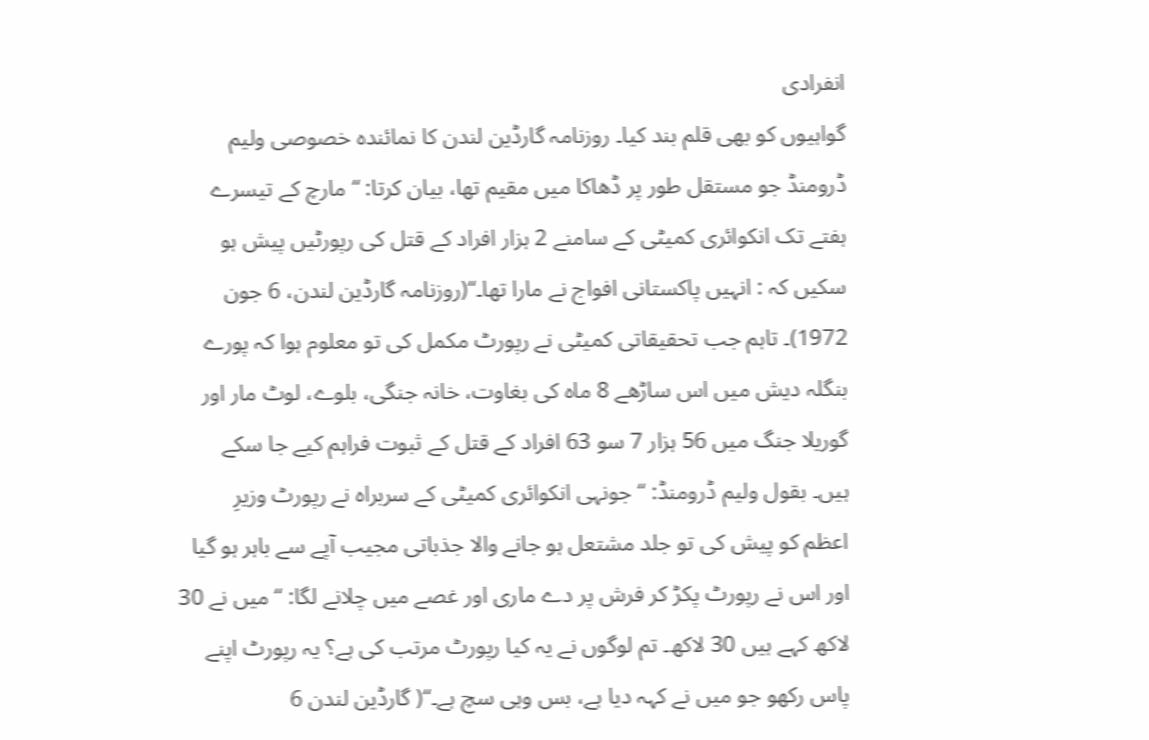انفرادی
گواہیوں کو بھی قلم بند کیا۔ روزنامہ گارڈین لندن کا نمائندہ خصوصی ولیم
ڈرومنڈ جو مستقل طور پر ڈھاکا میں مقیم تھا، بیان کرتا: “ مارچ کے تیسرے
ہفتے تک انکوائری کمیٹی کے سامنے 2 ہزار افراد کے قتل کی رپورٹیں پیش ہو
سکیں کہ : انہیں پاکستانی افواج نے مارا تھا۔“(روزنامہ گارڈین لندن، 6 جون
1972)۔ تاہم جب تحقیقاتی کمیٹی نے رپورٹ مکمل کی تو معلوم ہوا کہ پورے
بنگلہ دیش میں اس ساڑھے 8 ماہ کی بغاوت، خانہ جنگی، بلوے، لوٹ مار اور
گوریلا جنگ میں 56 ہزار 7 سو 63 افراد کے قتل کے ثبوت فراہم کیے جا سکے
ہیں۔ بقول ولیم ڈرومنڈ: “ جونہی انکوائری کمیٹی کے سربراہ نے رپورٹ وزیرِ
اعظم کو پیش کی تو جلد مشتعل ہو جانے والا جذباتی مجیب آپے سے باہر ہو گیا
اور اس نے رپورٹ پکڑ کر فرش پر دے ماری اور غصے میں چلانے لگا: “ میں نے 30
لاکھ کہے ہیں 30 لاکھ۔ تم لوگوں نے یہ کیا رپورٹ مرتب کی ہے؟ یہ رپورٹ اپنے
پاس رکھو جو میں نے کہہ دیا ہے، بس وہی سچ ہے۔“( گارڈین لندن 6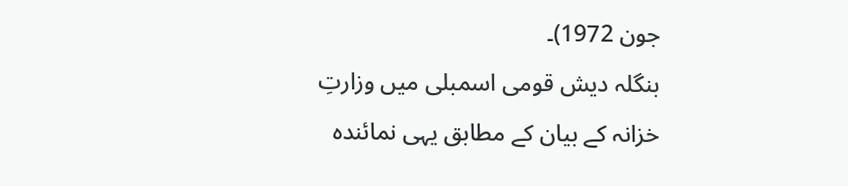جون 1972)۔
بنگلہ دیش قومی اسمبلی میں وزارتِ خزانہ کے بیان کے مطابق یہی نمائندہ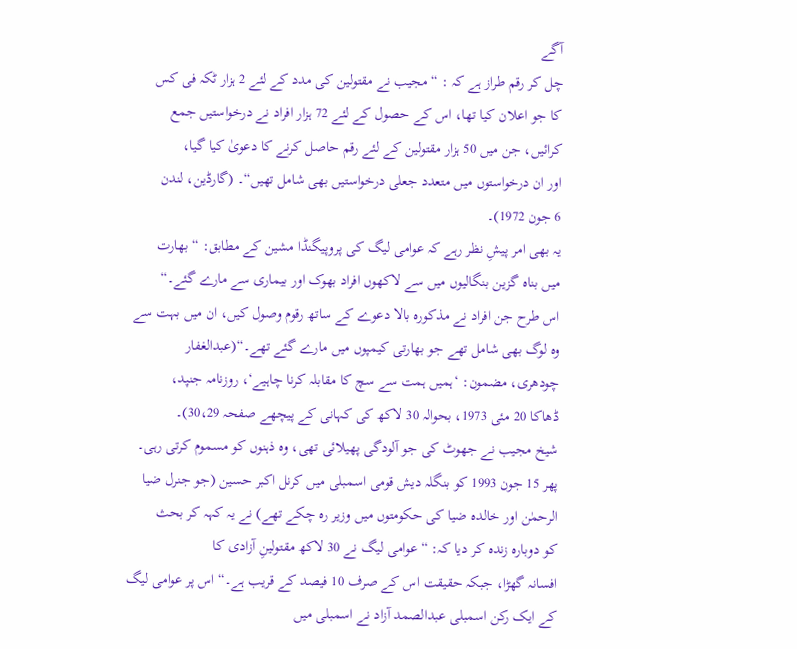آگے
چل کر رقم طراز ہے کہ : “ مجیب نے مقتولین کی مدد کے لئے 2 ہزار ٹکہ فی کس
کا جو اعلان کیا تھا، اس کے حصول کے لئے 72 ہزار افراد نے درخواستیں جمع
کرائیں، جن میں 50 ہزار مقتولین کے لئے رقم حاصل کرنے کا دعویٰ کیا گیا،
اور ان درخواستوں میں متعدد جعلی درخواستیں بھی شامل تھیں“۔ (گارڈین، لندن
6 جون 1972)۔
یہ بھی امر پیشِ نظر رہے کہ عوامی لیگ کی پروپیگنڈا مشین کے مطابق: “ بھارت
میں بناہ گزین بنگالیوں میں سے لاکھوں افراد بھوک اور بیماری سے مارے گئے۔“
اس طرح جن افراد نے مذکورہ بالا دعوے کے ساتھ رقوم وصول کیں، ان میں بہت سے
وہ لوگ بھی شامل تھے جو بھارتی کیمپوں میں مارے گئے تھے۔“(عبدالغفار
چودھری، مضمون: ‘ہمیں ہمت سے سچ کا مقابلہ کرنا چاہیے‘، روزنامہ جنپد،
ڈھاکا 20 مئی 1973، بحوالہ 30 لاکھ کی کہانی کے پیچھے صفحہ 30،29)۔
شیخ مجیب نے جھوٹ کی جو آلودگی پھیلائی تھی، وہ ذہنوں کو مسموم کرتی رہی۔
پھر 15 جون 1993 کو بنگلہ دیش قومی اسمبلی میں کرنل اکبر حسین (جو جنرل ضیا
الرحمٰن اور خالدہ ضیا کی حکومتوں میں وزیر رہ چکے تھے) نے یہ کہہ کر بحث
کو دوبارہ زندہ کر دیا کہ: “ عوامی لیگ نے 30 لاکھ مقتولینِ آزادی کا
افسانہ گھڑا، جبکہ حقیقت اس کے صرف 10 فیصد کے قریب ہے۔“ اس پر عوامی لیگ
کے ایک رکن اسمبلی عبدالصمد آزاد نے اسمبلی میں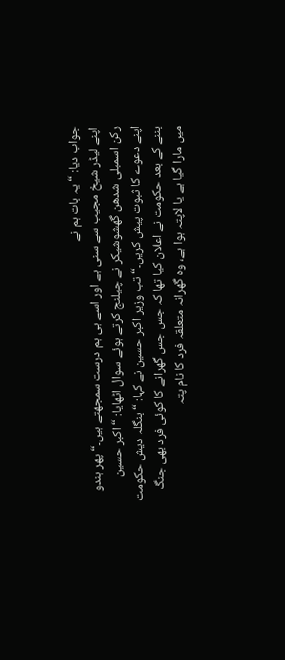جواب دیا: “ یہ بات ہم نے
اپنے لیڈر شیخ مجیب سے سنی ہے اور اسے ہی ہم درست سمجھتے ہیں۔“ پھر ہندو
رکن اسمبلی شدھن گھشوشیکر نے چیلنج کرتے ہوئے سوال اٹھایا: “ اکبر حسین
اپنے دعوے کا ثبوت پیش کریں۔“ تب وزیر اکبر حسین نے کہا: “ بنگلہ دیش حکومت
بننے کے بعد حکومت نے اعلان کیا تھا کہ جس جس گھرانے کا کوئی فرد بھی جنگ
میں مارا گیا ہے یا لاپتہ ہوا ہے، وہ گھرانہ متعلقہ فرد کا نام پتہ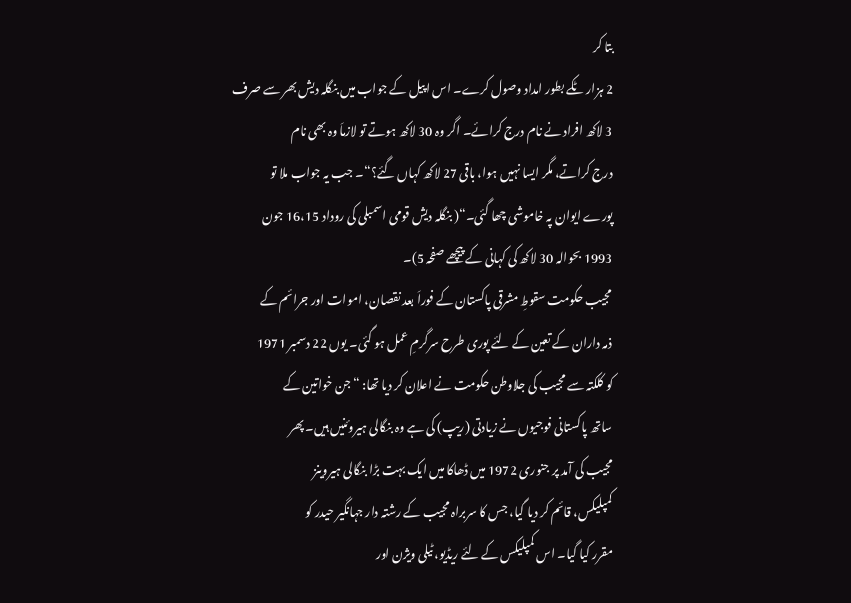بتا کر
2 ہزار ٹکے بطور امداد وصول کرے۔ اس اپیل کے جواب میں بنگلہ دیش بھر سے صرف
3 لاکھ افراد نے نام درج کرائے۔ اگر وہ 30 لاکھ ہوتے تو لازماَ وہ بھی نام
درج کراتے، مگر ایسا نہیں ہوا، باقی 27 لاکھ کہاں گئے؟“۔ جب یہ جواب ملا تو
پورے ایوان پہ خاموشی چھا گئی۔“( بنگلہ دیش قومی اسمبلی کی روداد 16،15 جون
1993 بحوالہ 30 لاکھ کی کہانی کے پیچھے صفحہ 5)۔
مجیب حکومت سقوطِ مشرقی پاکستان کے فوراَ بعد نقصان، اموات اور جرائم کے
ذمہ داران کے تعین کے لئے پوری طرح سرگرمِ عمل ہو گئی۔ یوں 22 دسمبر 1971
کو کلکتہ سے مجیب کی جلاوطن حکومت نے اعلان کر دیا تھا: “ جن خواتین کے
ساتھ پاکستانی فوجیوں نے زیادتی (ریپ) کی ہے وہ بنگالی ہیروئنیں ہیں۔ پھر
مجیب کی آمد پر جنوری 1972 میں ڈھاکا میں ایک بہت بڑا بنگالی ہیروینز
کمپلیکس، قائم کر دیا گیا، جس کا سربراہ مجیب کے رشتہ دار جہانگیر حیدر کو
مقرر کیا گیا۔ اس کمپلیکس کے لئے ریڈیو، ٹیلی ویژن اور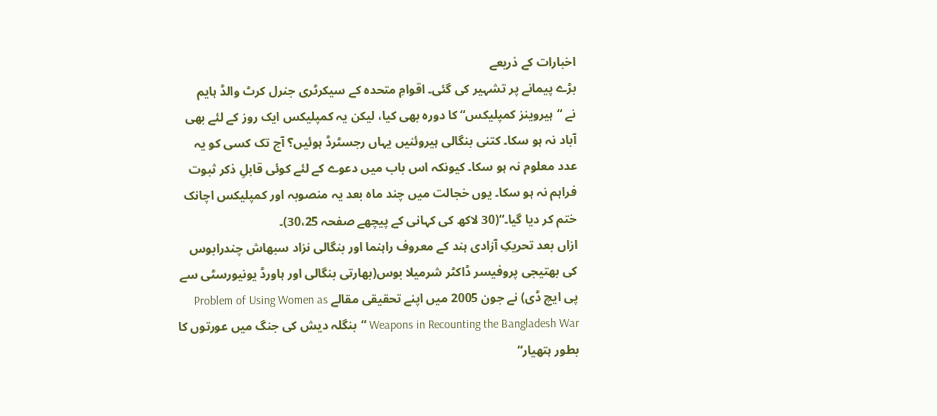اخبارات کے ذریعے
بڑے پیمانے پر تشہیر کی گئی۔ اقوامِ متحدہ کے سیکرٹری جنرل کرٹ والڈ ہایم
نے “ہیروینز کمپلیکس“ کا دورہ بھی کیا، لیکن یہ کمپلیکس ایک روز کے لئے بھی
آباد نہ ہو سکا۔ کتنی بنگالی ہیروئنیں یہاں رجسٹرڈ ہوئیں؟ آج تک کسی کو یہ
عدد معلوم نہ ہو سکا۔ کیونکہ اس باب میں دعوے کے لئے کوئی قابلِ ذکر ثبوت
فراہم نہ ہو سکا۔ یوں خجالت میں چند ماہ بعد یہ منصوبہ اور کمپلیکس اچانک
ختم کر دیا گیا۔“(30 لاکھ کی کہانی کے پیچھے صفحہ 30،25)۔
ازاں بعد تحریکِ آزادی ہند کے معروف راہنما اور بنگالی نزاد سبھاش چندرابوس
کی بھتیجی پروفیسر ڈاکٹر شرمیلا بوس(بھارتی بنگالی اور ہاورڈ یونیورسٹی سے
پی ایچ ڈی) نے جون 2005 میں اپنے تحقیقی مقالے Problem of Using Women as
Weapons in Recounting the Bangladesh War “بنگلہ دیش کی جنگ میں عورتوں کا
بطور ہتھیار“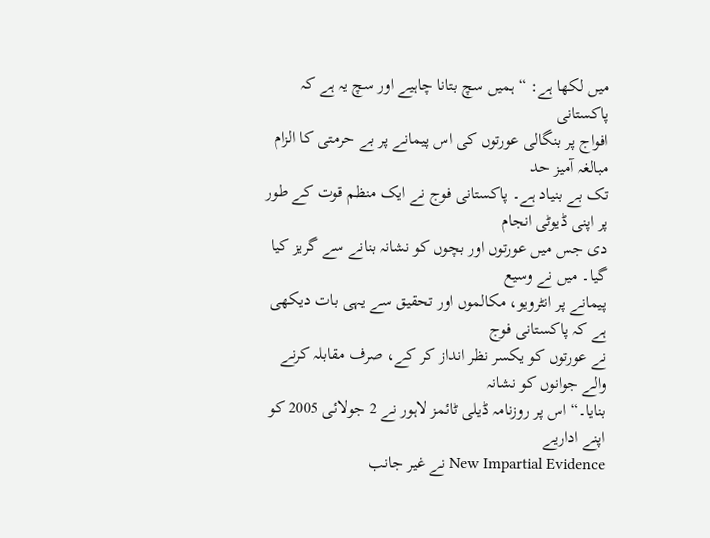میں لکھا ہے: “ ہمیں سچ بتانا چاہیے اور سچ یہ ہے کہ پاکستانی
افواج پر بنگالی عورتوں کی اس پیمانے پر بے حرمتی کا الزام مبالغہ آمیز حد
تک بے بنیاد ہے۔ پاکستانی فوج نے ایک منظم قوت کے طور پر اپنی ڈیوٹی انجام
دی جس میں عورتوں اور بچوں کو نشانہ بنانے سے گریز کیا گیا۔ میں نے وسیع
پیمانے پر انٹرویو، مکالموں اور تحقیق سے یہی بات دیکھی ہے کہ پاکستانی فوج
نے عورتوں کو یکسر نظر انداز کر کے، صرف مقابلہ کرنے والے جوانوں کو نشانہ
بنایا۔“ اس پر روزنامہ ڈیلی ٹائمز لاہور نے 2 جولائی 2005 کو اپنے اداریے
New Impartial Evidence نے غیر جانب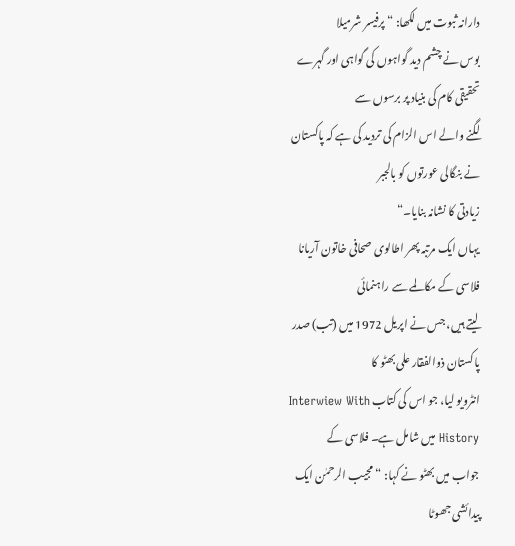دارانہ ثبوت میں لکھا: “ پرفیسر شرمیلا
بوس نے چشم دید گواہوں کی گواہی اور گہرے تحقیقی کام کی بنیاد پر برسوں سے
لگنے والے اس الزام کی تردید کی ہے کہ پاکستان نے بنگالی عورتوں کو بالجبر
زیادتی کا نشانہ بنایا۔“
یہاں ایک مرتبہ پھر اطالوی صحافی خاتون آریانا فلاسی کے مکالمے سے راہنمائی
لیتے ہیں، جس نے اپریل 1972 میں (تب) صدر پاکستان ذوالفقار علی بھٹو کا
انٹرویو لیا، جو اس کی کتاب Interwiew With History میں شامل ہے۔ فلاسی کے
جواب میں بھٹو نے کہا: “ مجیب الرحمٰن ایک پیدائشی جھوٹا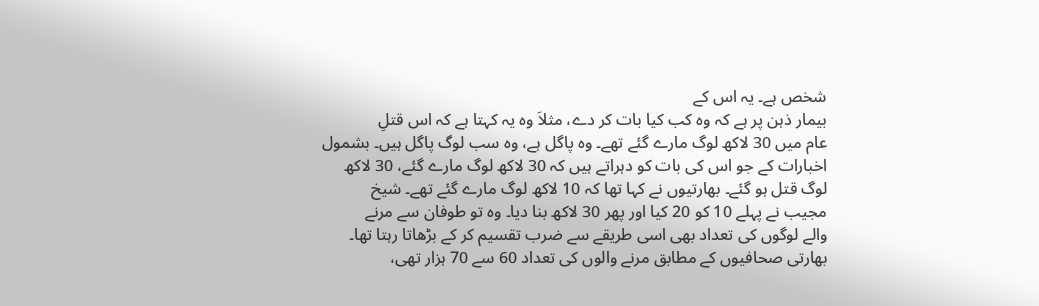شخص ہے۔ یہ اس کے
بیمار ذہن پر ہے کہ وہ کب کیا بات کر دے، مثلاَ وہ یہ کہتا ہے کہ اس قتلِ
عام میں 30 لاکھ لوگ مارے گئے تھے۔ وہ پاگل ہے، وہ سب لوگ پاگل ہیں۔ بشمول
اخبارات کے جو اس کی بات کو دہراتے ہیں کہ 30 لاکھ لوگ مارے گئے، 30 لاکھ
لوگ قتل ہو گئے۔ بھارتیوں نے کہا تھا کہ 10 لاکھ لوگ مارے گئے تھے۔ شیخ
مجیب نے پہلے 10 کو 20 کیا اور پھر 30 لاکھ بنا دیا۔ وہ تو طوفان سے مرنے
والے لوگوں کی تعداد بھی اسی طریقے سے ضرب تقسیم کر کے بڑھاتا رہتا تھا۔
بھارتی صحافیوں کے مطابق مرنے والوں کی تعداد 60 سے 70 ہزار تھی،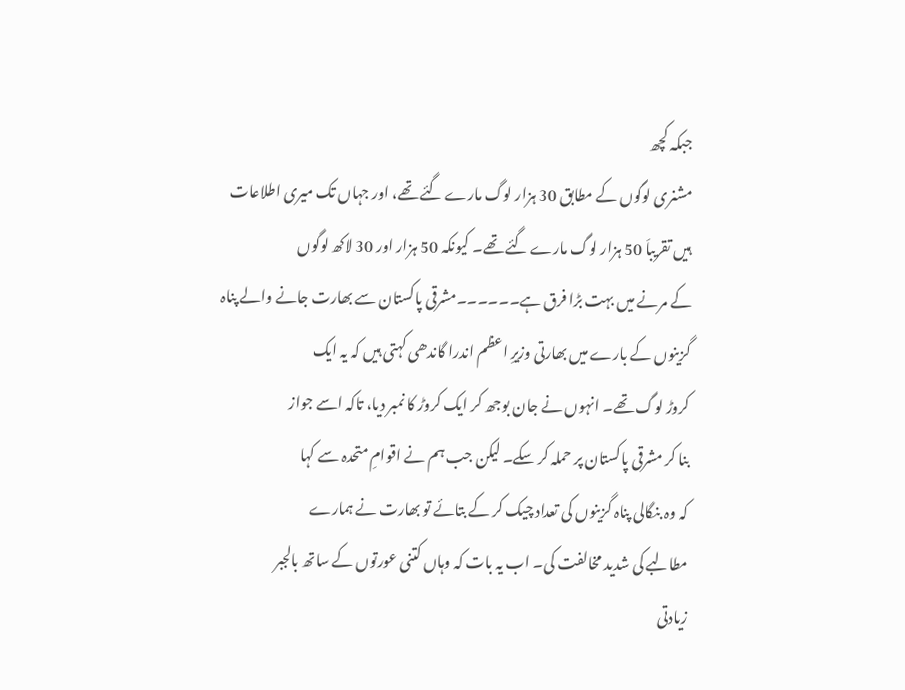جبکہ کچھ
مشنری لوگوں کے مطابق 30 ہزار لوگ مارے گئے تھے، اور جہاں تک میری اطلاعات
ہیں تقریباَ 50 ہزار لوگ مارے گئے تھے۔ کیونکہ 50 ہزار اور 30 لاکھ لوگوں
کے مرنے میں بہت بڑا فرق ہے۔۔۔۔۔۔مشرقی پاکستان سے بھارت جانے والے پناہ
گزینوں کے بارے میں بھارتی وزیرِ اعظم اندرا گاندھی کہتی ہیں کہ یہ ایک
کروڑ لوگ تھے۔ انہوں نے جان بوجھ کر ایک کروڑ کا نمبر دیا، تاکہ اسے جواز
بنا کر مشرقی پاکستان پر حملہ کر سکے۔ لیکن جب ہم نے اقوامِ متحدہ سے کہا
کہ وہ بنگالی پناہ گزینوں کی تعداد چیک کر کے بتائے تو بھارت نے ہمارے
مطالبے کی شدید مخالفت کی۔ اب یہ بات کہ وہاں کتنی عورتوں کے ساتھ بالجبر
زیادتی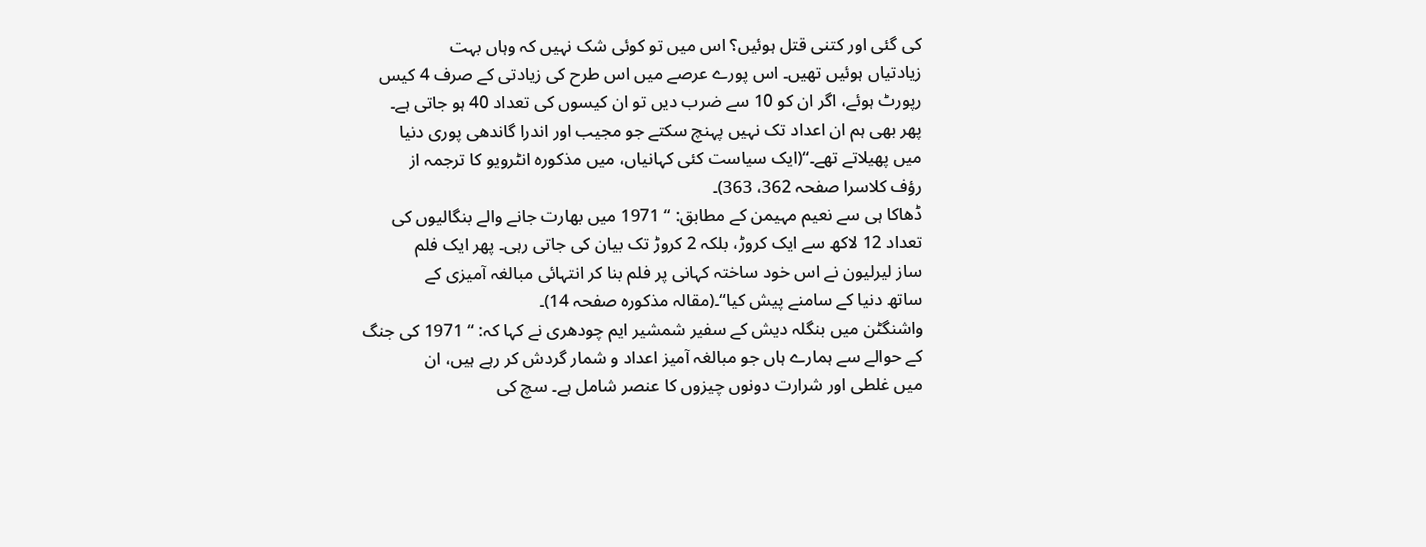کی گئی اور کتنی قتل ہوئیں؟ اس میں تو کوئی شک نہیں کہ وہاں بہت
زیادتیاں ہوئیں تھیں۔ اس پورے عرصے میں اس طرح کی زیادتی کے صرف 4 کیس
رپورٹ ہوئے، اگر ان کو 10 سے ضرب دیں تو ان کیسوں کی تعداد 40 ہو جاتی ہے۔
پھر بھی ہم ان اعداد تک نہیں پہنچ سکتے جو مجیب اور اندرا گاندھی پوری دنیا
میں پھیلاتے تھے۔“(ایک سیاست کئی کہانیاں، میں مذکورہ انٹرویو کا ترجمہ از
رؤف کلاسرا صفحہ 362، 363)۔
ڈھاکا ہی سے نعیم مہیمن کے مطابق: “ 1971 میں بھارت جانے والے بنگالیوں کی
تعداد 12 لاکھ سے ایک کروڑ، بلکہ 2 کروڑ تک بیان کی جاتی رہی۔ پھر ایک فلم
ساز لیرلیون نے اس خود ساختہ کہانی پر فلم بنا کر انتہائی مبالغہ آمیزی کے
ساتھ دنیا کے سامنے پیش کیا“۔(مقالہ مذکورہ صفحہ 14)۔
واشنگٹن میں بنگلہ دیش کے سفیر شمشیر ایم چودھری نے کہا کہ: “ 1971 کی جنگ
کے حوالے سے ہمارے ہاں جو مبالغہ آمیز اعداد و شمار گردش کر رہے ہیں، ان
میں غلطی اور شرارت دونوں چیزوں کا عنصر شامل ہے۔ سچ کی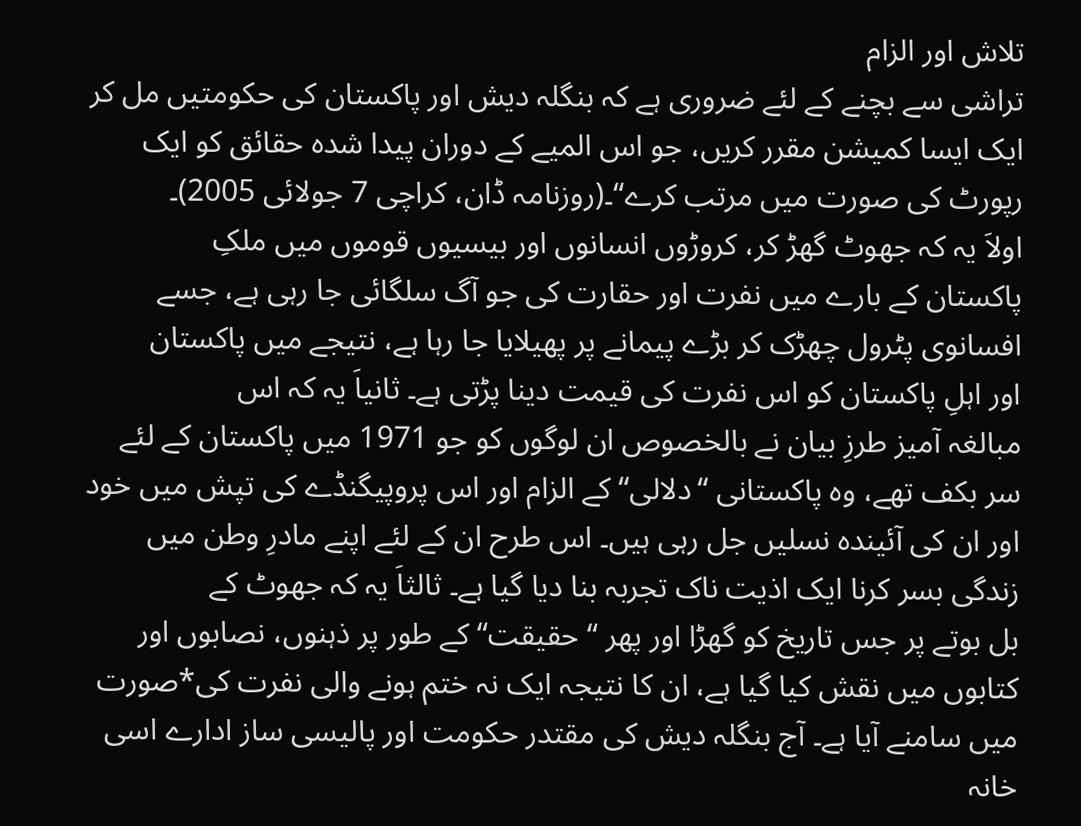تلاش اور الزام
تراشی سے بچنے کے لئے ضروری ہے کہ بنگلہ دیش اور پاکستان کی حکومتیں مل کر
ایک ایسا کمیشن مقرر کریں، جو اس المیے کے دوران پیدا شدہ حقائق کو ایک
رپورٹ کی صورت میں مرتب کرے“۔(روزنامہ ڈان، کراچی 7 جولائی 2005)۔
اولاَ یہ کہ جھوٹ گھڑ کر، کروڑوں انسانوں اور بیسیوں قوموں میں ملکِ
پاکستان کے بارے میں نفرت اور حقارت کی جو آگ سلگائی جا رہی ہے، جسے
افسانوی پٹرول چھڑک کر بڑے پیمانے پر پھیلایا جا رہا ہے، نتیجے میں پاکستان
اور اہلِ پاکستان کو اس نفرت کی قیمت دینا پڑتی ہے۔ ثانیاَ یہ کہ اس
مبالغہ آمیز طرزِ بیان نے بالخصوص ان لوگوں کو جو 1971 میں پاکستان کے لئے
سر بکف تھے، وہ پاکستانی “دلالی“ کے الزام اور اس پروپیگنڈے کی تپش میں خود
اور ان کی آئیندہ نسلیں جل رہی ہیں۔ اس طرح ان کے لئے اپنے مادرِ وطن میں
زندگی بسر کرنا ایک اذیت ناک تجربہ بنا دیا گیا ہے۔ ثالثاَ یہ کہ جھوٹ کے
بل بوتے پر جس تاریخ کو گھڑا اور پھر “حقیقت“ کے طور پر ذہنوں، نصابوں اور
کتابوں میں نقش کیا گیا ہے، ان کا نتیجہ ایک نہ ختم ہونے والی نفرت کی*صورت
میں سامنے آیا ہے۔ آج بنگلہ دیش کی مقتدر حکومت اور پالیسی ساز ادارے اسی
خانہ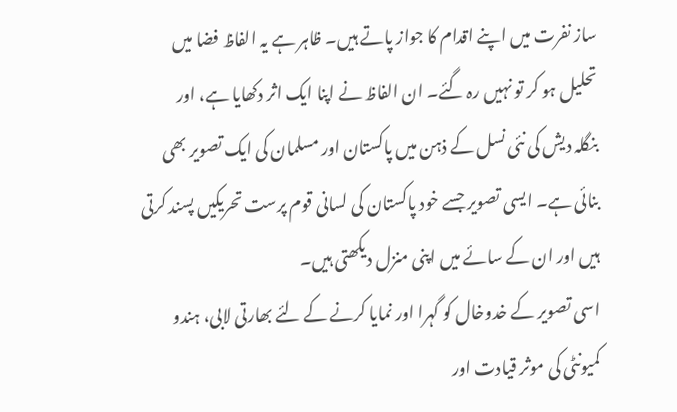ساز نفرت میں اپنے اقدام کا جواز پاتے ہیں۔ ظاہر ہے یہ الفاظ فضا میں
تحلیل ہو کر تو نہیں رہ گئے۔ ان الفاظ نے اپنا ایک اثر دکھایا ہے، اور
بنگلہ دیش کی نئی نسل کے ذہن میں پاکستان اور مسلمان کی ایک تصویر بھی
بنائی ہے۔ ایسی تصویر جسے خود پاکستان کی لسانی قوم پرست تحریکیں پسند کرتی
ہیں اور ان کے سائے میں اپنی منزل دیکھتی ہیں۔
اسی تصویر کے خدوخال کو گہرا اور نمایا کرنے کے لئے بھارتی لابی، ہندو
کمیونٹی کی موثر قیادت اور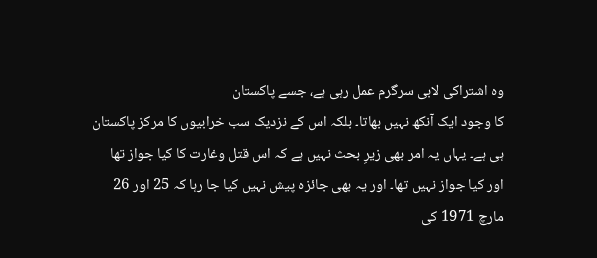وہ اشتراکی لابی سرگرم عمل رہی ہے، جسے پاکستان
کا وجود ایک آنکھ نہیں بھاتا۔ بلکہ اس کے نزدیک سب خرابیوں کا مرکز پاکستان
ہی ہے۔ یہاں یہ امر بھی زیرِ بحث نہیں ہے کہ اس قتل وغارت کا کیا جواز تھا
اور کیا جواز نہیں تھا۔ اور یہ بھی جائزہ پیش نہیں کیا جا رہا کہ 25 اور 26
مارچ 1971 کی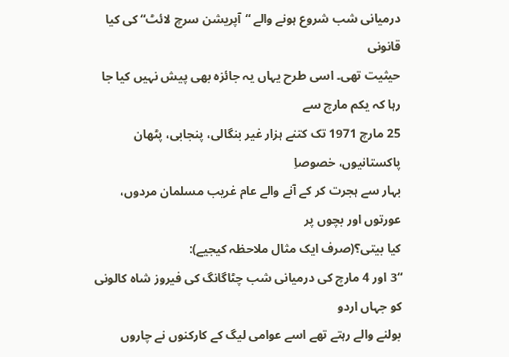درمیانی شب شروع ہونے والے “آپریشن سرچ لائٹ“ کی کیا قانونی
حیثیت تھی۔ اسی طرح یہاں یہ جائزہ بھی پیش نہیں کیا جا رہا کہ یکم مارچ سے
25 مارچ 1971 تک کتنے ہزار غیر بنگالی، پنجابی، پٹھان پاکستانیوں، خصوصاِ
بہار سے ہجرت کر کے آنے والے عام غریب مسلمان مردوں، عورتوں اور بچوں پر
کیا بیتی؟(صرف ایک مثال ملاحظہ کیجیے):
“3 اور 4 مارچ کی درمیانی شب چٹاگانگ کی فیروز شاہ کالونی کو جہاں اردو
بولنے والے رہتے تھے اسے عوامی لیگ کے کارکنوں نے چاروں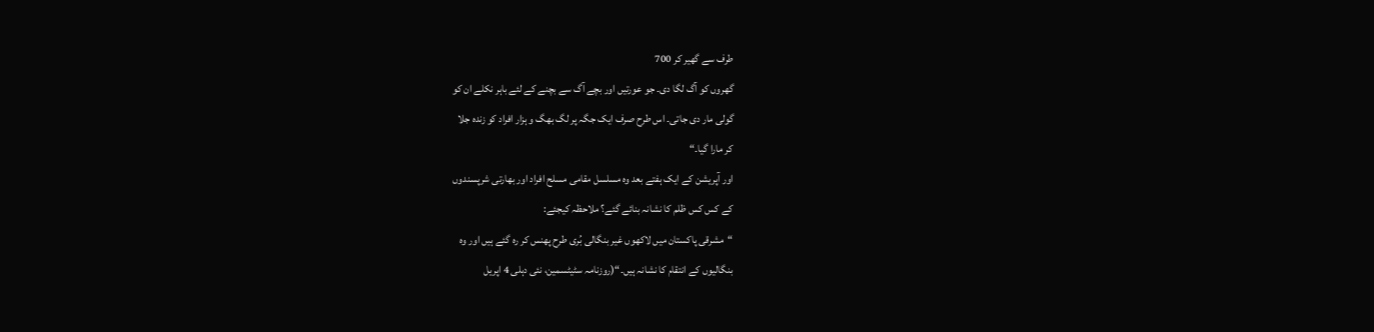طرف سے گھیر کر 700
گھروں کو آگ لگا دی۔ جو عورتیں اور بچے آگ سے بچنے کے لئے باہر نکلے ان کو
گولی مار دی جاتی۔ اس طرح صرف ایک جگہ پر لگ بھگ و ہزار افراد کو زندہ جلا
کر مارا گیا۔“
اور آپریشن کے ایک ہفتے بعد وہ مسلسل مقامی مسلح افراد اور بھارتی شرپسندوں
کے کس کس ظلم کا نشانہ بنائے گئے؟ ملاحظہ کیجئے:
“مشرقی پاکستان میں لاکھوں غیر بنگالی بُری طرح پھنس کر رہ گئے ہیں اور وہ
بنگالیوں کے انتقام کا نشانہ ہیں۔“(روزنامہ سٹیٹسمین، نئی دہلی 4 اپریل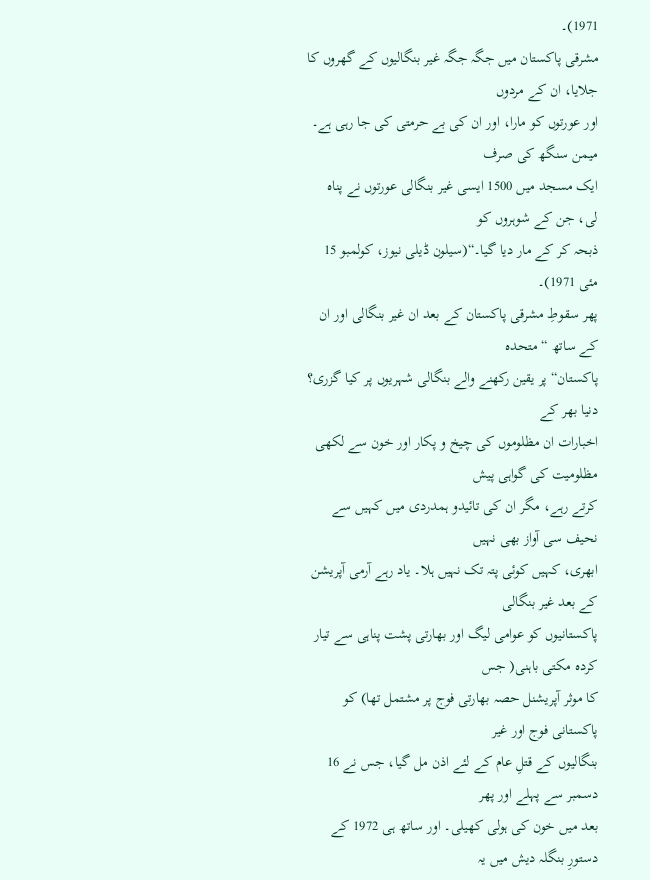1971)۔
مشرقی پاکستان میں جگہ جگہ غیر بنگالیوں کے گھروں کا جلایا، ان کے مردوں
اور عورتوں کو مارا، اور ان کی بے حرمتی کی جا رہی ہے۔ میمن سنگھ کی صرف
ایک مسجد میں 1500 ایسی غیر بنگالی عورتوں نے پناہ لی، جن کے شوہروں کو
ذبحہ کر کے مار دیا گیا۔“(سیلون ڈیلی نیوز، کولمبو 15 مئی 1971)۔
پھر سقوطِ مشرقی پاکستان کے بعد ان غیر بنگالی اور ان کے ساتھ “متحدہ
پاکستان“ پر یقین رکھنے والے بنگالی شہریوں پر کیا گزری؟ دنیا بھر کے
اخبارات ان مظلوموں کی چیخ و پکار اور خون سے لکھی مظلومیت کی گواہی پیش
کرتے رہے، مگر ان کی تائیدو ہمدردی میں کہیں سے نحیف سی آواز بھی نہیں
ابھری، کہیں کوئی پتہ تک نہیں ہلا۔ یاد رہے آرمی آپریشن کے بعد غیر بنگالی
پاکستانیوں کو عوامی لیگ اور بھارتی پشت پناہی سے تیار کردہ مکتی باہنی( جس
کا موثر آپریشنل حصہ بھارتی فوج پر مشتمل تھا) کو پاکستانی فوج اور غیر
بنگالیوں کے قتلِ عام کے لئے اذن مل گیا، جس نے 16 دسمبر سے پہلے اور پھر
بعد میں خون کی ہولی کھیلی۔ اور ساتھ ہی 1972 کے دستورِ بنگلہ دیش میں یہ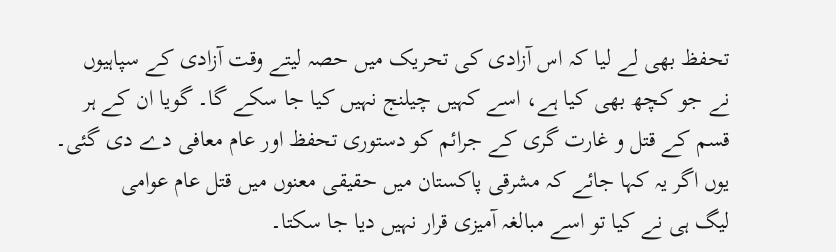تحفظ بھی لے لیا کہ اس آزادی کی تحریک میں حصہ لیتے وقت آزادی کے سپاہیوں
نے جو کچھ بھی کیا ہے، اسے کہیں چیلنج نہیں کیا جا سکے گا۔ گویا ان کے ہر
قسم کے قتل و غارت گری کے جرائم کو دستوری تحفظ اور عام معافی دے دی گئی۔
یوں اگر یہ کہا جائے کہ مشرقی پاکستان میں حقیقی معنوں میں قتل عام عوامی
لیگ ہی نے کیا تو اسے مبالغہ آمیزی قرار نہیں دیا جا سکتا۔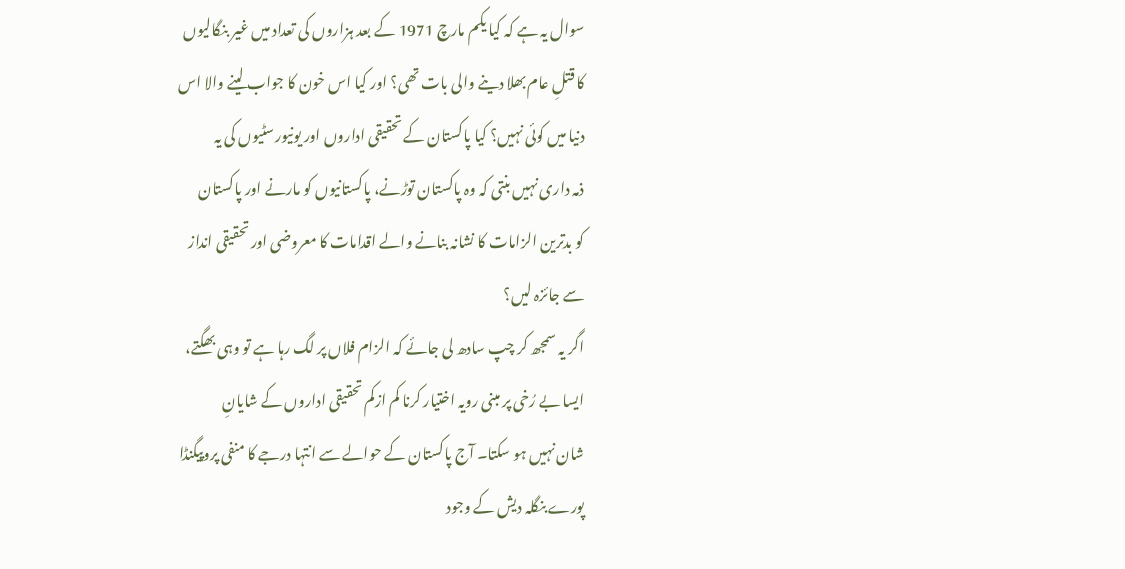سوال یہ ہے کہ کیا یکم مارچ 1971 کے بعد ہزاروں کی تعداد میں غیر بنگالیوں
کا قتلِ عام بھلا دینے والی بات تھی؟ اور کیا اس خون کا جواب لینے والا اس
دنیا میں کوئی نہیں؟ کیا پاکستان کے تحقیقی اداروں اور یونیورسٹیوں کی یہ
ذمہ داری نہیں بنتی کہ وہ پاکستان توڑنے، پاکستانیوں کو مارنے اور پاکستان
کو بدترین الزامات کا نشانہ بنانے والے اقدامات کا معروضی اور تحقیقی انداز
سے جائزہ لیں؟
اگر یہ سمجھ کر چپ سادھ لی جائے کہ الزام فلاں پر لگ رہا ہے تو وہی بھگتے،
ایسا بے رُخی پر مبنی رویہ اختیار کرنا کم ازکم تحقیقی اداروں کے شایانِ
شان نہیں ہو سکتا۔ آج پاکستان کے حوالے سے انتہا درجے کا منفی پروپیگنڈا
پورے بنگلہ دیش کے وجود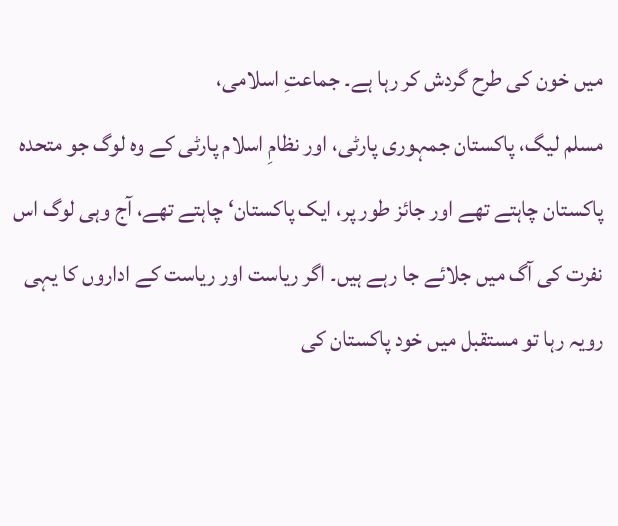میں خون کی طرح گردش کر رہا ہے۔ جماعتِ اسلامی،
مسلم لیگ، پاکستان جمہوری پارٹی، اور نظامِ اسلام پارٹی کے وہ لوگ جو متحدہ
پاکستان چاہتے تھے اور جائز طور پر، ایک پاکستان‘ چاہتے تھے، آج وہی لوگ اس
نفرت کی آگ میں جلائے جا رہے ہیں۔ اگر ریاست اور ریاست کے اداروں کا یہی
رویہ رہا تو مستقبل میں خود پاکستان کی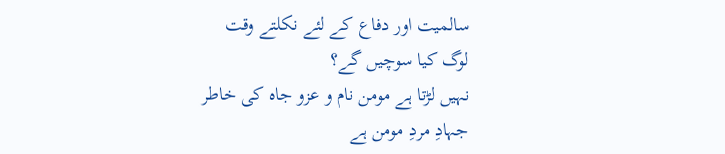سالمیت اور دفاع کے لئے نکلتے وقت
لوگ کیا سوچیں گے؟
نہیں لڑتا ہے مومن نام و عزو جاہ کی خاطر
جہادِ مردِ مومن ہے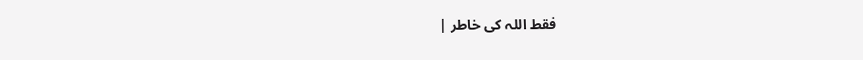فقط اللہ کی خاطر |